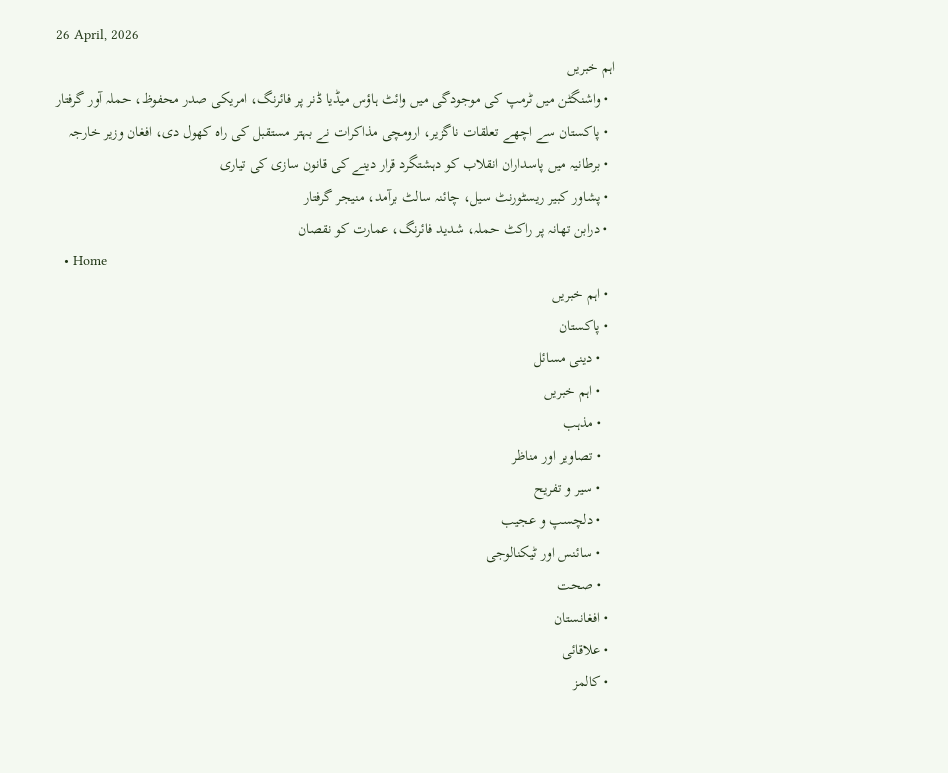26 April, 2026
اہم خبریں
  • واشنگٹن میں ٹرمپ کی موجودگی میں وائٹ ہاؤس میڈیا ڈنر پر فائرنگ، امریکی صدر محفوظ، حملہ آور گرفتار
  • پاکستان سے اچھے تعلقات ناگزیر، ارومچی مذاکرات نے بہتر مستقبل کی راہ کھول دی، افغان وزیر خارجہ
  • برطانیہ میں پاسداران انقلاب کو دہشتگرد قرار دینے کی قانون سازی کی تیاری
  • پشاور کبیر ریسٹورنٹ سیل، چائنہ سالٹ برآمد، منیجر گرفتار
  • درابن تھانہ پر راکٹ حملہ، شدید فائرنگ، عمارت کو نقصان
  • Home
  • اہم خبریں
  • پاکستان
    • دینی مسائل
    • اہم خبریں
    • مذہب
    • تصاویر اور مناظر
    • سیر و تفریح
    • دلچسپ و عجیب
    • سائنس اور ٹیکنالوجی
    • صحت
  • افغانستان
  • علاقائی
  • کالمز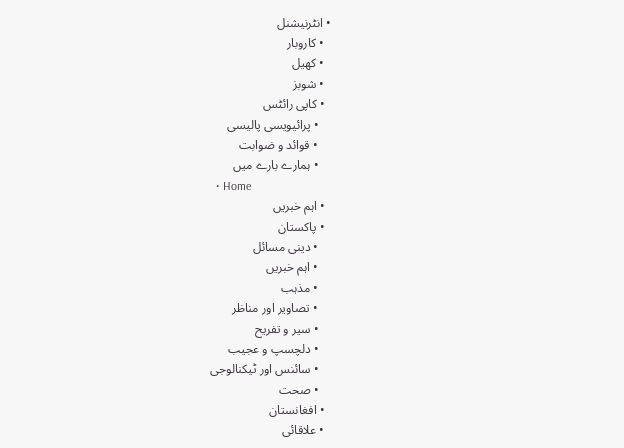• انٹرنیشنل
  • کاروبار
  • کھیل
  • شوبز
  • کاپی رائٹس
    • پرائیویسی پالیسی
    • قوائد و ضوابت
    • ہمارے بارے میں
  • Home
  • اہم خبریں
  • پاکستان
    • دینی مسائل
    • اہم خبریں
    • مذہب
    • تصاویر اور مناظر
    • سیر و تفریح
    • دلچسپ و عجیب
    • سائنس اور ٹیکنالوجی
    • صحت
  • افغانستان
  • علاقائی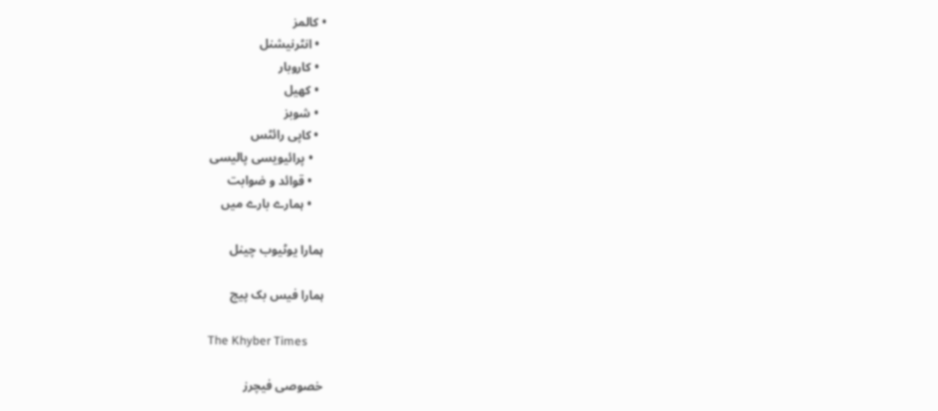• کالمز
  • انٹرنیشنل
  • کاروبار
  • کھیل
  • شوبز
  • کاپی رائٹس
    • پرائیویسی پالیسی
    • قوائد و ضوابت
    • ہمارے بارے میں

ہمارا یوٹیوب چینل

ہمارا فیس بک پیج

The Khyber Times

خصوصی فیچرز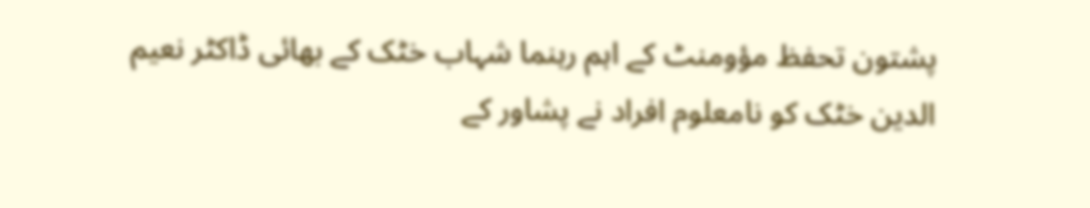پشتون تحفظ مؤومنٹ کے اہم رہنما شہاب خٹک کے بھائی ڈاکٹر نعیم الدین خٹک کو نامعلوم افراد نے پشاور کے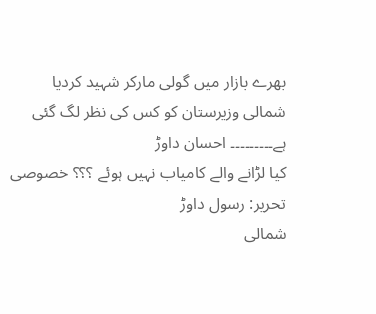بھرے بازار میں گولی مارکر شہید کردیا
شمالی وزیرستان کو کس کی نظر لگ گئی ہے۔۔۔۔۔۔۔۔۔ احسان داوڑ
کیا لڑانے والے کامیاب نہیں ہوئے ؟؟؟ خصوصی تحریر: رسول داوڑ
شمالی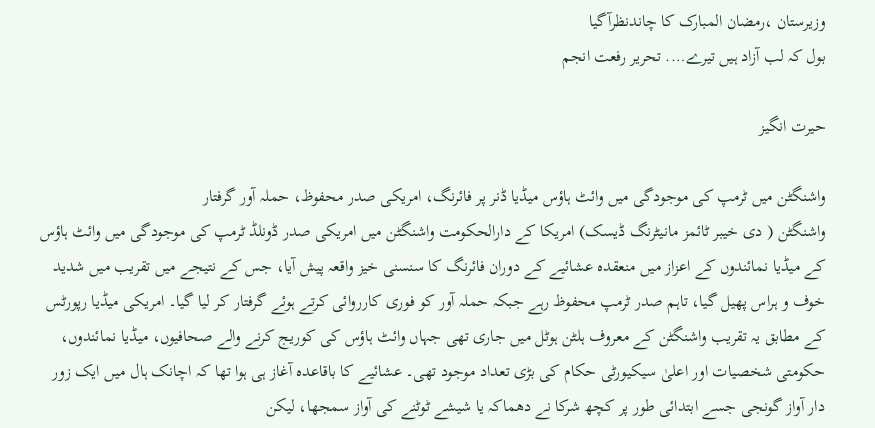وزیرستان ،رمضان المبارک کا چاندنظرآگیا
بول کہ لب آزاد ہیں تیرے…. تحریر رفعت انجم

حیرت انگیز

واشنگٹن میں ٹرمپ کی موجودگی میں وائٹ ہاؤس میڈیا ڈنر پر فائرنگ، امریکی صدر محفوظ، حملہ آور گرفتار
واشنگٹن ( دی خیبر ٹائمز مانیٹرنگ ڈیسک) امریکا کے دارالحکومت واشنگٹن میں امریکی صدر ڈونلڈ ٹرمپ کی موجودگی میں وائٹ ہاؤس کے میڈیا نمائندوں کے اعزاز میں منعقدہ عشائیے کے دوران فائرنگ کا سنسنی خیز واقعہ پیش آیا، جس کے نتیجے میں تقریب میں شدید خوف و ہراس پھیل گیا، تاہم صدر ٹرمپ محفوظ رہے جبکہ حملہ آور کو فوری کارروائی کرتے ہوئے گرفتار کر لیا گیا۔ امریکی میڈیا رپورٹس کے مطابق یہ تقریب واشنگٹن کے معروف ہلٹن ہوٹل میں جاری تھی جہاں وائٹ ہاؤس کی کوریج کرنے والے صحافیوں، میڈیا نمائندوں، حکومتی شخصیات اور اعلیٰ سیکیورٹی حکام کی بڑی تعداد موجود تھی۔ عشائیے کا باقاعدہ آغاز ہی ہوا تھا کہ اچانک ہال میں ایک زور دار آواز گونجی جسے ابتدائی طور پر کچھ شرکا نے دھماکہ یا شیشے ٹوٹنے کی آواز سمجھا، لیکن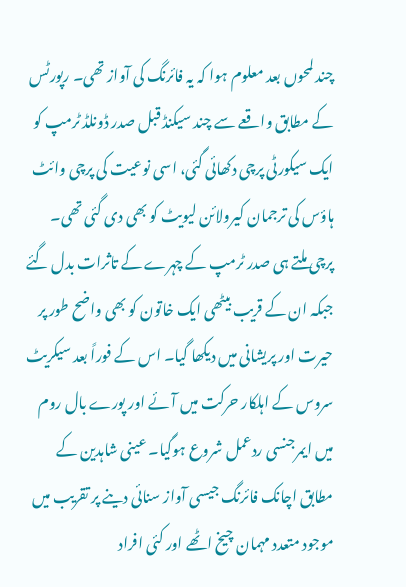چند لمحوں بعد معلوم ہوا کہ یہ فائرنگ کی آواز تھی۔ رپورٹس کے مطابق واقعے سے چند سیکنڈ قبل صدر ڈونلڈ ٹرمپ کو ایک سیکورٹی پرچی دکھائی گئی، اسی نوعیت کی پرچی وائٹ ہاؤس کی ترجمان کیرولائن لیویٹ کو بھی دی گئی تھی۔ پرچی ملتے ہی صدر ٹرمپ کے چہرے کے تاثرات بدل گئے جبکہ ان کے قریب بیٹھی ایک خاتون کو بھی واضح طور پر حیرت اور پریشانی میں دیکھا گیا۔ اس کے فوراً بعد سیکریٹ سروس کے اہلکار حرکت میں آئے اور پورے بال روم میں ایمرجنسی ردعمل شروع ہوگیا۔ عینی شاہدین کے مطابق اچانک فائرنگ جیسی آواز سنائی دینے پر تقریب میں موجود متعدد مہمان چیخ اٹھے اور کئی افراد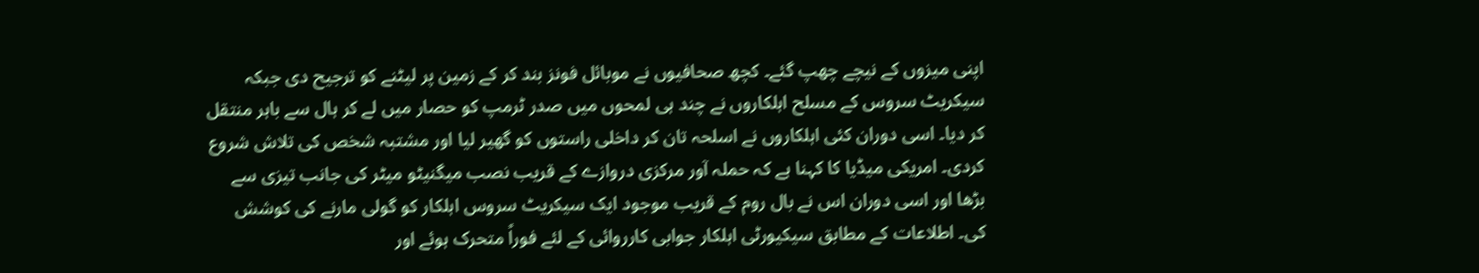اپنی میزوں کے نیچے چھپ گئے۔ کچھ صحافیوں نے موبائل فونز بند کر کے زمین پر لیٹنے کو ترجیح دی جبکہ سیکریٹ سروس کے مسلح اہلکاروں نے چند ہی لمحوں میں صدر ٹرمپ کو حصار میں لے کر ہال سے باہر منتقل کر دیا۔ اسی دوران کئی اہلکاروں نے اسلحہ تان کر داخلی راستوں کو گھیر لیا اور مشتبہ شخص کی تلاش شروع کردی۔ امریکی میڈیا کا کہنا ہے کہ حملہ آور مرکزی دروازے کے قریب نصب میگنیٹو میٹر کی جانب تیزی سے بڑھا اور اسی دوران اس نے بال روم کے قریب موجود ایک سیکریٹ سروس اہلکار کو گولی مارنے کی کوشش کی۔ اطلاعات کے مطابق سیکیورٹی اہلکار جوابی کارروائی کے لئے فوراً متحرک ہوئے اور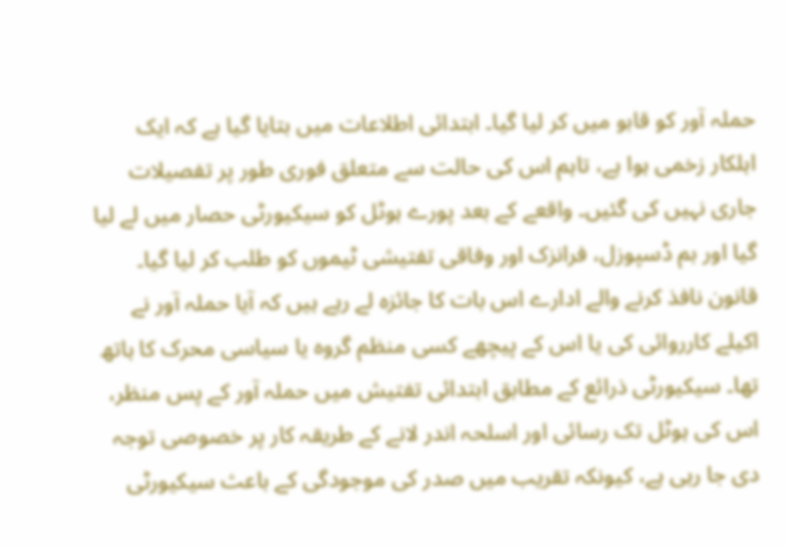حملہ آور کو قابو میں کر لیا گیا۔ ابتدائی اطلاعات میں بتایا گیا ہے کہ ایک اہلکار زخمی ہوا ہے، تاہم اس کی حالت سے متعلق فوری طور پر تفصیلات جاری نہیں کی گئیں۔ واقعے کے بعد پورے ہوٹل کو سیکیورٹی حصار میں لے لیا گیا اور بم ڈسپوزل، فرانزک اور وفاقی تفتیشی ٹیموں کو طلب کر لیا گیا۔ قانون نافذ کرنے والے ادارے اس بات کا جائزہ لے رہے ہیں کہ آیا حملہ آور نے اکیلے کارروائی کی یا اس کے پیچھے کسی منظم گروہ یا سیاسی محرک کا ہاتھ تھا۔ سیکیورٹی ذرائع کے مطابق ابتدائی تفتیش میں حملہ آور کے پس منظر، اس کی ہوٹل تک رسائی اور اسلحہ اندر لانے کے طریقہ کار پر خصوصی توجہ دی جا رہی ہے، کیونکہ تقریب میں صدر کی موجودگی کے باعث سیکیورٹی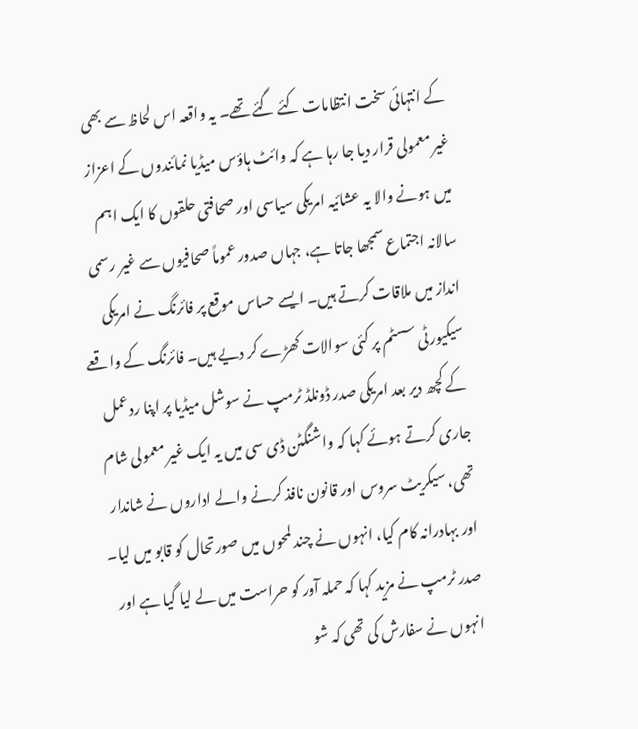کے انتہائی سخت انتظامات کئے گئے تھے۔ یہ واقعہ اس لحاظ سے بھی غیر معمولی قرار دیا جا رہا ہے کہ وائٹ ہاؤس میڈیا نمائندوں کے اعزاز میں ہونے والا یہ عشائیہ امریکی سیاسی اور صحافتی حلقوں کا ایک اہم سالانہ اجتماع سمجھا جاتا ہے، جہاں صدور عموماً صحافیوں سے غیر رسمی انداز میں ملاقات کرتے ہیں۔ ایسے حساس موقع پر فائرنگ نے امریکی سیکیورٹی سسٹم پر کئی سوالات کھڑے کر دیے ہیں۔ فائرنگ کے واقعے کے کچھ دیر بعد امریکی صدر ڈونلڈ ٹرمپ نے سوشل میڈیا پر اپنا ردعمل جاری کرتے ہوئے کہا کہ واشنگٹن ڈی سی میں یہ ایک غیر معمولی شام تھی، سیکریٹ سروس اور قانون نافذ کرنے والے اداروں نے شاندار اور بہادرانہ کام کیا، انہوں نے چند لمحوں میں صورتحال کو قابو میں لیا۔ صدر ٹرمپ نے مزید کہا کہ حملہ آور کو حراست میں لے لیا گیا ہے اور انہوں نے سفارش کی تھی کہ شو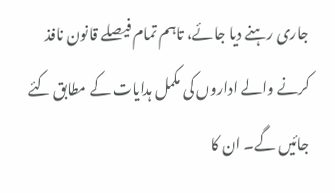جاری رہنے دیا جائے، تاہم تمام فیصلے قانون نافذ کرنے والے اداروں کی مکمل ہدایات کے مطابق کئے جائیں گے۔ ان کا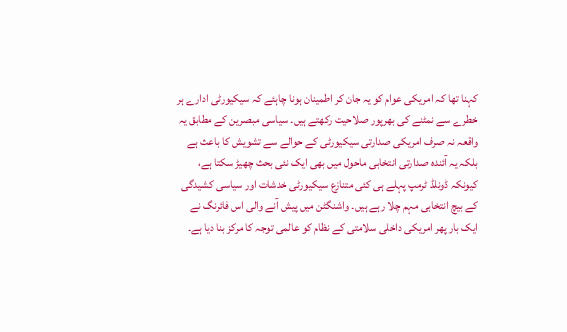کہنا تھا کہ امریکی عوام کو یہ جان کر اطمینان ہونا چاہئے کہ سیکیورٹی ادارے ہر خطرے سے نمٹنے کی بھرپور صلاحیت رکھتے ہیں۔ سیاسی مبصرین کے مطابق یہ واقعہ نہ صرف امریکی صدارتی سیکیورٹی کے حوالے سے تشویش کا باعث ہے بلکہ یہ آئندہ صدارتی انتخابی ماحول میں بھی ایک نئی بحث چھیڑ سکتا ہے، کیونکہ ڈونلڈ ٹرمپ پہلے ہی کئی متنازع سیکیورٹی خدشات اور سیاسی کشیدگی کے بیچ انتخابی مہم چلا رہے ہیں۔ واشنگٹن میں پیش آنے والی اس فائرنگ نے ایک بار پھر امریکی داخلی سلامتی کے نظام کو عالمی توجہ کا مرکز بنا دیا ہے۔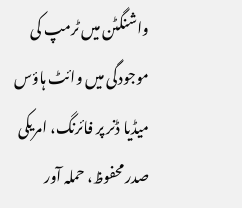واشنگٹن میں ٹرمپ کی موجودگی میں وائٹ ہاؤس میڈیا ڈنر پر فائرنگ، امریکی صدر محفوظ، حملہ آور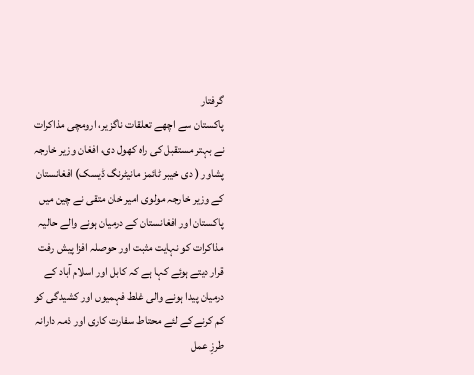گرفتار
پاکستان سے اچھے تعلقات ناگزیر، ارومچی مذاکرات نے بہتر مستقبل کی راہ کھول دی، افغان وزیر خارجہ
پشاور ( دی خیبر ٹائمز مانیٹرنگ ڈیسک) افغانستان کے وزیر خارجہ مولوی امیر خان متقی نے چین میں پاکستان اور افغانستان کے درمیان ہونے والے حالیہ مذاکرات کو نہایت مثبت اور حوصلہ افزا پیش رفت قرار دیتے ہوئے کہا ہے کہ کابل اور اسلام آباد کے درمیان پیدا ہونے والی غلط فہمیوں اور کشیدگی کو کم کرنے کے لئے محتاط سفارت کاری اور ذمہ دارانہ طرزِ عمل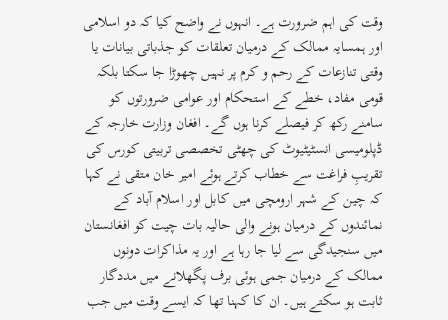وقت کی اہم ضرورت ہے۔ انہوں نے واضح کیا کہ دو اسلامی اور ہمسایہ ممالک کے درمیان تعلقات کو جذباتی بیانات یا وقتی تنازعات کے رحم و کرم پر نہیں چھوڑا جا سکتا بلکہ قومی مفاد، خطے کے استحکام اور عوامی ضرورتوں کو سامنے رکھ کر فیصلے کرنا ہوں گے۔ افغان وزارت خارجہ کے ڈپلومیسی انسٹیٹیوٹ کی چھٹی تخصصی تربیتی کورس کی تقریبِ فراغت سے خطاب کرتے ہوئے امیر خان متقی نے کہا کہ چین کے شہر ارومچی میں کابل اور اسلام آباد کے نمائندوں کے درمیان ہونے والی حالیہ بات چیت کو افغانستان میں سنجیدگی سے لیا جا رہا ہے اور یہ مذاکرات دونوں ممالک کے درمیان جمی ہوئی برف پگھلانے میں مددگار ثابت ہو سکتے ہیں۔ ان کا کہنا تھا کہ ایسے وقت میں جب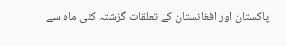پاکستان اور افغانستان کے تعلقات گزشتہ کئی ماہ سے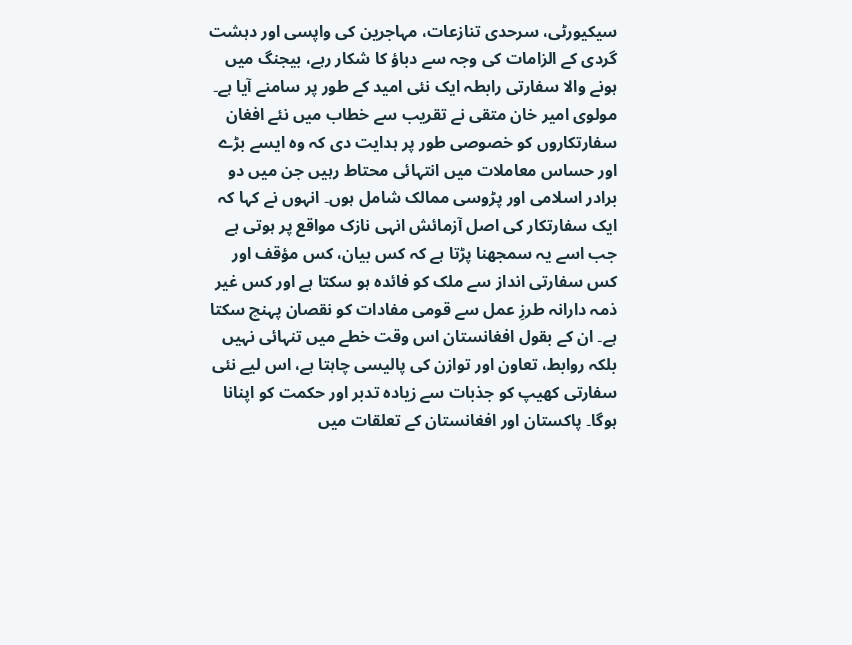سیکیورٹی، سرحدی تنازعات، مہاجرین کی واپسی اور دہشت گردی کے الزامات کی وجہ سے دباؤ کا شکار رہے، بیجنگ میں ہونے والا سفارتی رابطہ ایک نئی امید کے طور پر سامنے آیا ہے۔ مولوی امیر خان متقی نے تقریب سے خطاب میں نئے افغان سفارتکاروں کو خصوصی طور پر ہدایت دی کہ وہ ایسے بڑے اور حساس معاملات میں انتہائی محتاط رہیں جن میں دو برادر اسلامی اور پڑوسی ممالک شامل ہوں۔ انہوں نے کہا کہ ایک سفارتکار کی اصل آزمائش انہی نازک مواقع پر ہوتی ہے جب اسے یہ سمجھنا پڑتا ہے کہ کس بیان، کس مؤقف اور کس سفارتی انداز سے ملک کو فائدہ ہو سکتا ہے اور کس غیر ذمہ دارانہ طرزِ عمل سے قومی مفادات کو نقصان پہنچ سکتا ہے۔ ان کے بقول افغانستان اس وقت خطے میں تنہائی نہیں بلکہ روابط، تعاون اور توازن کی پالیسی چاہتا ہے، اس لیے نئی سفارتی کھیپ کو جذبات سے زیادہ تدبر اور حکمت کو اپنانا ہوگا۔ پاکستان اور افغانستان کے تعلقات میں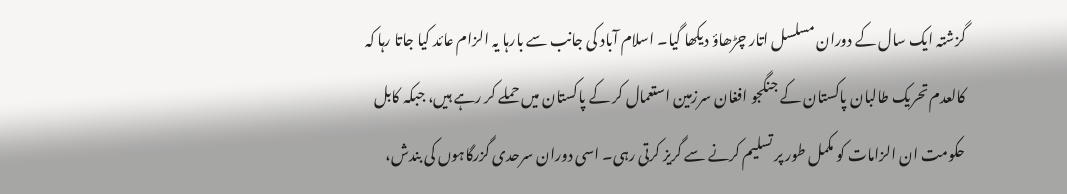گزشتہ ایک سال کے دوران مسلسل اتار چڑھاؤ دیکھا گیا۔ اسلام آباد کی جانب سے بارہا یہ الزام عائد کیا جاتا رہا کہ کالعدم تحریک طالبان پاکستان کے جنگجو افغان سرزمین استعمال کر کے پاکستان میں حملے کر رہے ہیں، جبکہ کابل حکومت ان الزامات کو مکمل طور پر تسلیم کرنے سے گریز کرتی رہی۔ اسی دوران سرحدی گزرگاہوں کی بندش،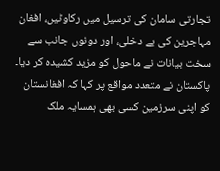تجارتی سامان کی ترسیل میں رکاوٹیں، افغان مہاجرین کی بے دخلی، اور دونوں جانب سے سخت بیانات نے ماحول کو مزید کشیدہ کر دیا۔ پاکستان نے متعدد مواقع پر کہا کہ افغانستان کو اپنی سرزمین کسی بھی ہمسایہ ملک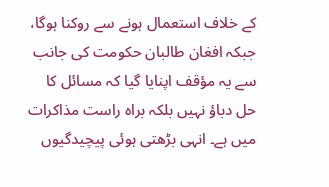کے خلاف استعمال ہونے سے روکنا ہوگا، جبکہ افغان طالبان حکومت کی جانب سے یہ مؤقف اپنایا گیا کہ مسائل کا حل دباؤ نہیں بلکہ براہ راست مذاکرات میں ہے۔ انہی بڑھتی ہوئی پیچیدگیوں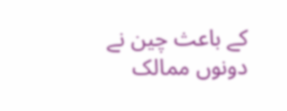کے باعث چین نے دونوں ممالک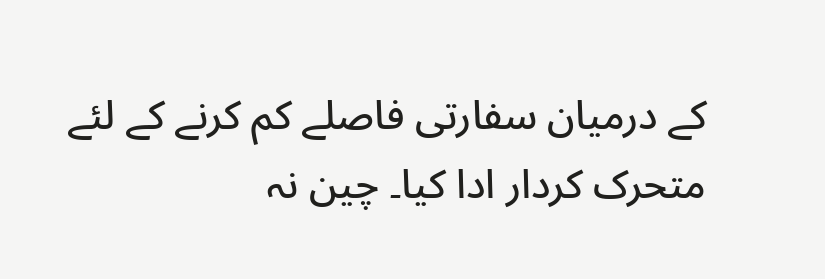کے درمیان سفارتی فاصلے کم کرنے کے لئے متحرک کردار ادا کیا۔ چین نہ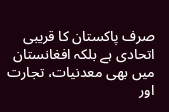صرف پاکستان کا قریبی اتحادی ہے بلکہ افغانستان میں بھی معدنیات، تجارت اور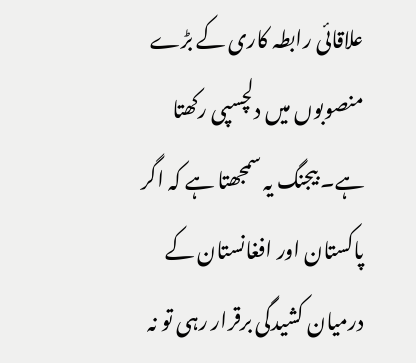علاقائی رابطہ کاری کے بڑے منصوبوں میں دلچسپی رکھتا ہے۔ بیجنگ یہ سمجھتا ہے کہ اگر پاکستان اور افغانستان کے درمیان کشیدگی برقرار رہی تو نہ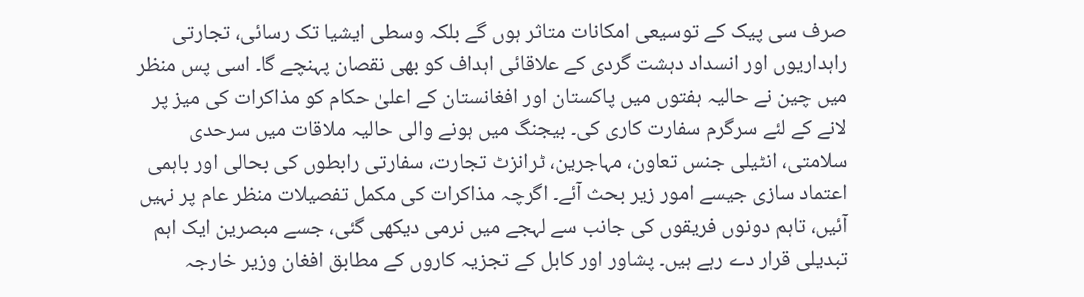صرف سی پیک کے توسیعی امکانات متاثر ہوں گے بلکہ وسطی ایشیا تک رسائی، تجارتی راہداریوں اور انسداد دہشت گردی کے علاقائی اہداف کو بھی نقصان پہنچے گا۔ اسی پس منظر میں چین نے حالیہ ہفتوں میں پاکستان اور افغانستان کے اعلیٰ حکام کو مذاکرات کی میز پر لانے کے لئے سرگرم سفارت کاری کی۔ بیجنگ میں ہونے والی حالیہ ملاقات میں سرحدی سلامتی، انٹیلی جنس تعاون، مہاجرین، ٹرانزٹ تجارت، سفارتی رابطوں کی بحالی اور باہمی اعتماد سازی جیسے امور زیر بحث آئے۔ اگرچہ مذاکرات کی مکمل تفصیلات منظر عام پر نہیں آئیں، تاہم دونوں فریقوں کی جانب سے لہجے میں نرمی دیکھی گئی، جسے مبصرین ایک اہم تبدیلی قرار دے رہے ہیں۔ پشاور اور کابل کے تجزیہ کاروں کے مطابق افغان وزیر خارجہ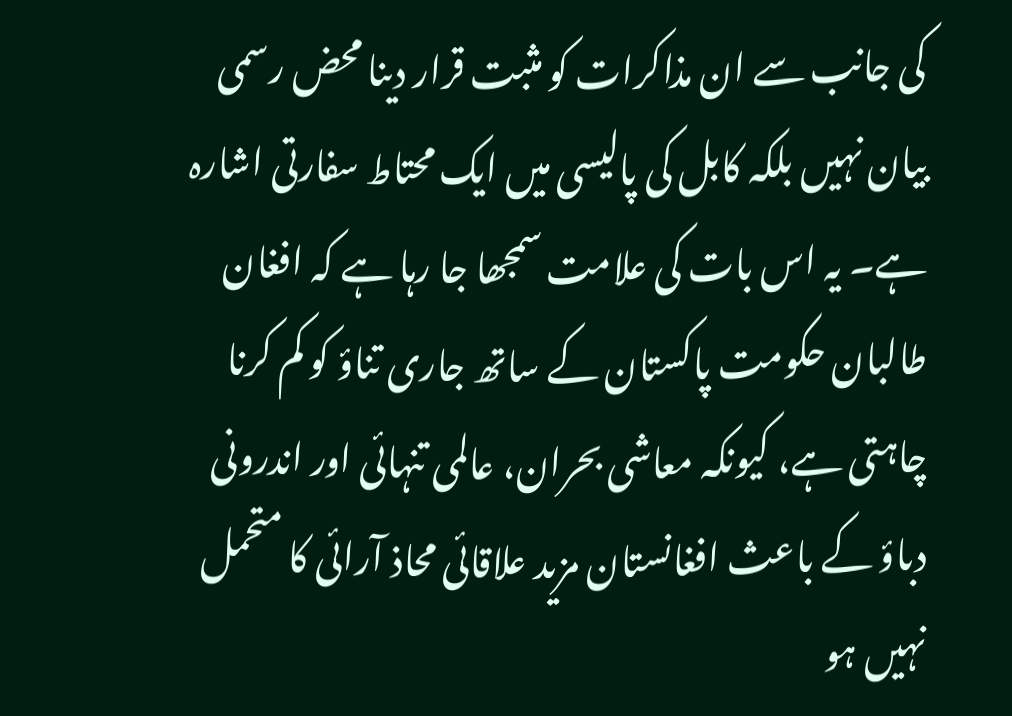کی جانب سے ان مذاکرات کو مثبت قرار دینا محض رسمی بیان نہیں بلکہ کابل کی پالیسی میں ایک محتاط سفارتی اشارہ ہے۔ یہ اس بات کی علامت سمجھا جا رہا ہے کہ افغان طالبان حکومت پاکستان کے ساتھ جاری تناؤ کو کم کرنا چاہتی ہے، کیونکہ معاشی بحران، عالمی تنہائی اور اندرونی دباؤ کے باعث افغانستان مزید علاقائی محاذ آرائی کا متحمل نہیں ہو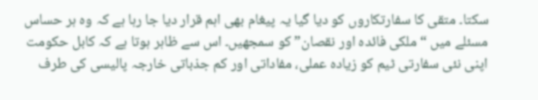سکتا۔ متقی کا سفارتکاروں کو دیا گیا یہ پیغام بھی اہم قرار دیا جا رہا ہے کہ وہ ہر حساس مسئلے میں “ملکی فائدہ اور نقصان” کو سمجھیں۔ اس سے ظاہر ہوتا ہے کہ کابل حکومت اپنی نئی سفارتی ٹیم کو زیادہ عملی، مفاداتی اور کم جذباتی خارجہ پالیسی کی طرف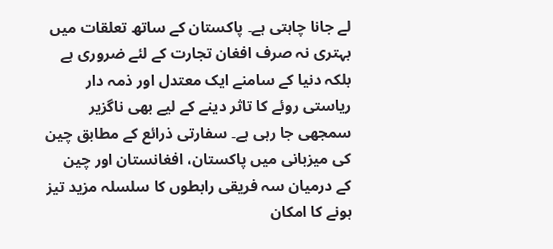لے جانا چاہتی ہے۔ پاکستان کے ساتھ تعلقات میں بہتری نہ صرف افغان تجارت کے لئے ضروری ہے بلکہ دنیا کے سامنے ایک معتدل اور ذمہ دار ریاستی روئے کا تاثر دینے کے لیے بھی ناگزیر سمجھی جا رہی ہے۔ سفارتی ذرائع کے مطابق چین کی میزبانی میں پاکستان، افغانستان اور چین کے درمیان سہ فریقی رابطوں کا سلسلہ مزید تیز ہونے کا امکان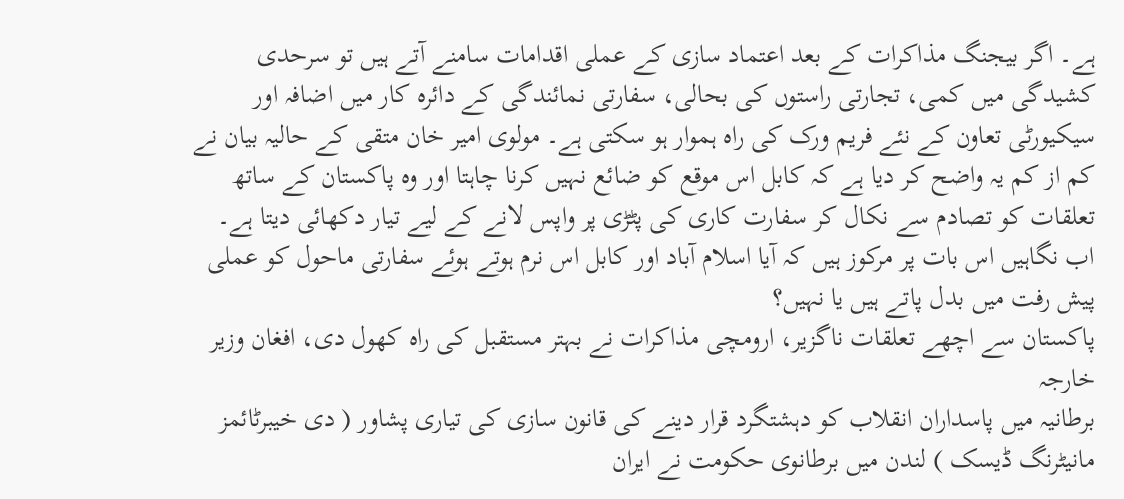ہے۔ اگر بیجنگ مذاکرات کے بعد اعتماد سازی کے عملی اقدامات سامنے آتے ہیں تو سرحدی کشیدگی میں کمی، تجارتی راستوں کی بحالی، سفارتی نمائندگی کے دائرہ کار میں اضافہ اور سیکیورٹی تعاون کے نئے فریم ورک کی راہ ہموار ہو سکتی ہے۔ مولوی امیر خان متقی کے حالیہ بیان نے کم از کم یہ واضح کر دیا ہے کہ کابل اس موقع کو ضائع نہیں کرنا چاہتا اور وہ پاکستان کے ساتھ تعلقات کو تصادم سے نکال کر سفارت کاری کی پٹڑی پر واپس لانے کے لیے تیار دکھائی دیتا ہے۔ اب نگاہیں اس بات پر مرکوز ہیں کہ آیا اسلام آباد اور کابل اس نرم ہوتے ہوئے سفارتی ماحول کو عملی پیش رفت میں بدل پاتے ہیں یا نہیں؟
پاکستان سے اچھے تعلقات ناگزیر، ارومچی مذاکرات نے بہتر مستقبل کی راہ کھول دی، افغان وزیر خارجہ
برطانیہ میں پاسداران انقلاب کو دہشتگرد قرار دینے کی قانون سازی کی تیاری پشاور ( دی خیبرٹائمز مانیٹرنگ ڈیسک ) لندن میں برطانوی حکومت نے ایران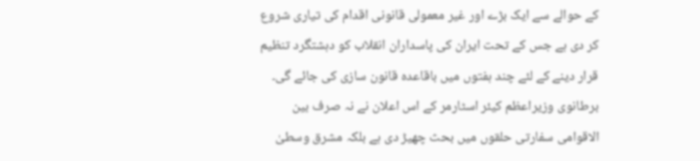کے حوالے سے ایک بڑے اور غیر معمولی قانونی اقدام کی تیاری شروع کر دی ہے جس کے تحت ایران کی پاسداران انقلاب کو دہشتگرد تنظیم قرار دینے کے لئے چند ہفتوں میں باقاعدہ قانون سازی کی جائے گی۔ برطانوی وزیراعظم کیئر اسٹارمر کے اس اعلان نے نہ صرف بین الاقوامی سفارتی حلقوں میں بحث چھیڑ دی ہے بلکہ مشرق وسطیٰ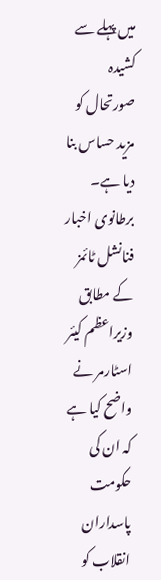میں پہلے سے کشیدہ صورتحال کو مزید حساس بنا دیا ہے۔ برطانوی اخبار فنانشل ٹائمز کے مطابق وزیراعظم کیئر اسٹارمر نے واضح کیا ہے کہ ان کی حکومت پاسداران انقلاب کو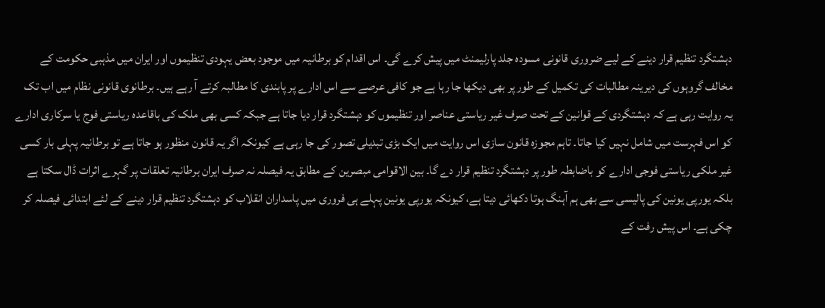دہشتگرد تنظیم قرار دینے کے لیے ضروری قانونی مسودہ جلد پارلیمنٹ میں پیش کرے گی۔ اس اقدام کو برطانیہ میں موجود بعض یہودی تنظیموں اور ایران میں مذہبی حکومت کے مخالف گروہوں کی دیرینہ مطالبات کی تکمیل کے طور پر بھی دیکھا جا رہا ہے جو کافی عرصے سے اس ادارے پر پابندی کا مطالبہ کرتے آ رہے ہیں۔ برطانوی قانونی نظام میں اب تک یہ روایت رہی ہے کہ دہشتگردی کے قوانین کے تحت صرف غیر ریاستی عناصر اور تنظیموں کو دہشتگرد قرار دیا جاتا ہے جبکہ کسی بھی ملک کی باقاعدہ ریاستی فوج یا سرکاری ادارے کو اس فہرست میں شامل نہیں کیا جاتا۔ تاہم مجوزہ قانون سازی اس روایت میں ایک بڑی تبدیلی تصور کی جا رہی ہے کیونکہ اگر یہ قانون منظور ہو جاتا ہے تو برطانیہ پہلی بار کسی غیر ملکی ریاستی فوجی ادارے کو باضابطہ طور پر دہشتگرد تنظیم قرار دے گا۔ بین الاقوامی مبصرین کے مطابق یہ فیصلہ نہ صرف ایران برطانیہ تعلقات پر گہرے اثرات ڈال سکتا ہے بلکہ یورپی یونین کی پالیسی سے بھی ہم آہنگ ہوتا دکھائی دیتا ہے، کیونکہ یورپی یونین پہلے ہی فروری میں پاسداران انقلاب کو دہشتگرد تنظیم قرار دینے کے لئے ابتدائی فیصلہ کر چکی ہے۔ اس پیش رفت کے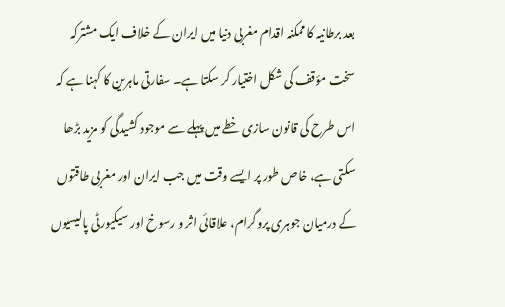بعد برطانیہ کا ممکنہ اقدام مغربی دنیا میں ایران کے خلاف ایک مشترکہ سخت مؤقف کی شکل اختیار کر سکتا ہے۔ سفارتی ماہرین کا کہنا ہے کہ اس طرح کی قانون سازی خطے میں پہلے سے موجود کشیدگی کو مزید بڑھا سکتی ہے، خاص طور پر ایسے وقت میں جب ایران اور مغربی طاقتوں کے درمیان جوہری پروگرام، علاقائی اثر و رسوخ اور سیکیورٹی پالیسیوں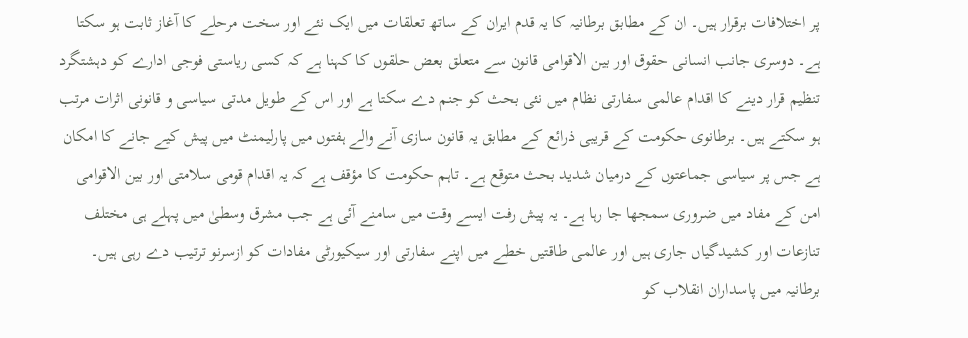پر اختلافات برقرار ہیں۔ ان کے مطابق برطانیہ کا یہ قدم ایران کے ساتھ تعلقات میں ایک نئے اور سخت مرحلے کا آغاز ثابت ہو سکتا ہے۔ دوسری جانب انسانی حقوق اور بین الاقوامی قانون سے متعلق بعض حلقوں کا کہنا ہے کہ کسی ریاستی فوجی ادارے کو دہشتگرد تنظیم قرار دینے کا اقدام عالمی سفارتی نظام میں نئی بحث کو جنم دے سکتا ہے اور اس کے طویل مدتی سیاسی و قانونی اثرات مرتب ہو سکتے ہیں۔ برطانوی حکومت کے قریبی ذرائع کے مطابق یہ قانون سازی آنے والے ہفتوں میں پارلیمنٹ میں پیش کیے جانے کا امکان ہے جس پر سیاسی جماعتوں کے درمیان شدید بحث متوقع ہے۔ تاہم حکومت کا مؤقف ہے کہ یہ اقدام قومی سلامتی اور بین الاقوامی امن کے مفاد میں ضروری سمجھا جا رہا ہے۔ یہ پیش رفت ایسے وقت میں سامنے آئی ہے جب مشرق وسطیٰ میں پہلے ہی مختلف تنازعات اور کشیدگیاں جاری ہیں اور عالمی طاقتیں خطے میں اپنے سفارتی اور سیکیورٹی مفادات کو ازسرنو ترتیب دے رہی ہیں۔
برطانیہ میں پاسداران انقلاب کو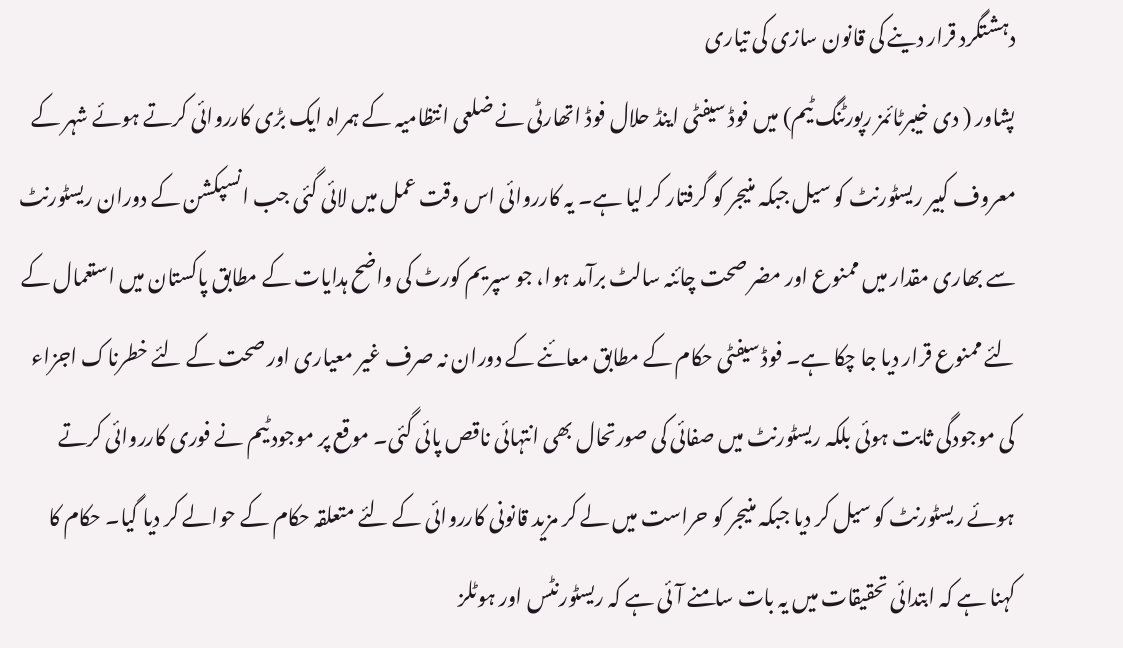دہشتگرد قرار دینے کی قانون سازی کی تیاری
پشاور ( دی خیبرٹائمز رپورٹنگ ٹیم) میں فوڈ سیفٹی اینڈ حلال فوڈ اتھارٹی نے ضلعی انتظامیہ کے ہمراہ ایک بڑی کارروائی کرتے ہوئے شہر کے معروف کبیر ریسٹورنٹ کو سیل جبکہ منیجر کو گرفتار کر لیا ہے۔ یہ کارروائی اس وقت عمل میں لائی گئی جب انسپکشن کے دوران ریسٹورنٹ سے بھاری مقدار میں ممنوع اور مضر صحت چائنہ سالٹ برآمد ہوا، جو سپریم کورٹ کی واضح ہدایات کے مطابق پاکستان میں استعمال کے لئے ممنوع قرار دیا جا چکا ہے۔ فوڈ سیفٹی حکام کے مطابق معائنے کے دوران نہ صرف غیر معیاری اور صحت کے لئے خطرناک اجزاء کی موجودگی ثابت ہوئی بلکہ ریسٹورنٹ میں صفائی کی صورتحال بھی انتہائی ناقص پائی گئی۔ موقع پر موجود ٹیم نے فوری کارروائی کرتے ہوئے ریسٹورنٹ کو سیل کر دیا جبکہ منیجر کو حراست میں لے کر مزید قانونی کارروائی کے لئے متعلقہ حکام کے حوالے کر دیا گیا۔ حکام کا کہنا ہے کہ ابتدائی تحقیقات میں یہ بات سامنے آئی ہے کہ ریسٹورنٹس اور ہوٹلز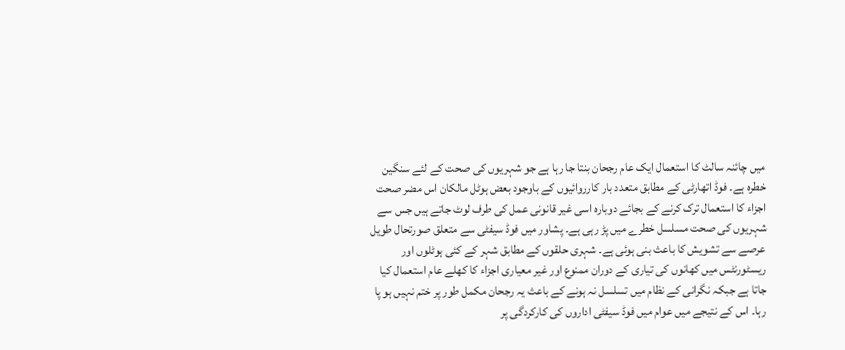میں چائنہ سالٹ کا استعمال ایک عام رجحان بنتا جا رہا ہے جو شہریوں کی صحت کے لئے سنگین خطرہ ہے۔ فوڈ اتھارٹی کے مطابق متعدد بار کارروائیوں کے باوجود بعض ہوٹل مالکان اس مضر صحت اجزاء کا استعمال ترک کرنے کے بجائے دوبارہ اسی غیر قانونی عمل کی طرف لوٹ جاتے ہیں جس سے شہریوں کی صحت مسلسل خطرے میں پڑ رہی ہے۔ پشاور میں فوڈ سیفٹی سے متعلق صورتحال طویل عرصے سے تشویش کا باعث بنی ہوئی ہے۔ شہری حلقوں کے مطابق شہر کے کئی ہوٹلوں اور ریسٹورنٹس میں کھانوں کی تیاری کے دوران ممنوع اور غیر معیاری اجزاء کا کھلے عام استعمال کیا جاتا ہے جبکہ نگرانی کے نظام میں تسلسل نہ ہونے کے باعث یہ رجحان مکمل طور پر ختم نہیں ہو پا رہا۔ اس کے نتیجے میں عوام میں فوڈ سیفٹی اداروں کی کارکردگی پر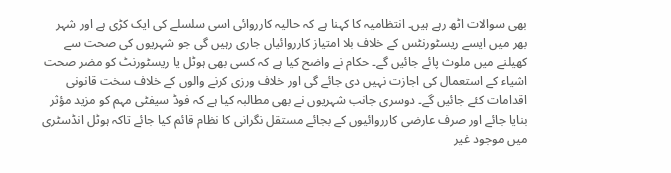بھی سوالات اٹھ رہے ہیں۔ انتظامیہ کا کہنا ہے کہ حالیہ کارروائی اسی سلسلے کی ایک کڑی ہے اور شہر بھر میں ایسے ریسٹورنٹس کے خلاف بلا امتیاز کارروائیاں جاری رہیں گی جو شہریوں کی صحت سے کھیلنے میں ملوث پائے جائیں گے۔ حکام نے واضح کیا ہے کہ کسی بھی ہوٹل یا ریسٹورنٹ کو مضر صحت اشیاء کے استعمال کی اجازت نہیں دی جائے گی اور خلاف ورزی کرنے والوں کے خلاف سخت قانونی اقدامات کئے جائیں گے۔ دوسری جانب شہریوں نے بھی مطالبہ کیا ہے کہ فوڈ سیفٹی مہم کو مزید مؤثر بنایا جائے اور صرف عارضی کارروائیوں کے بجائے مستقل نگرانی کا نظام قائم کیا جائے تاکہ ہوٹل انڈسٹری میں موجود غیر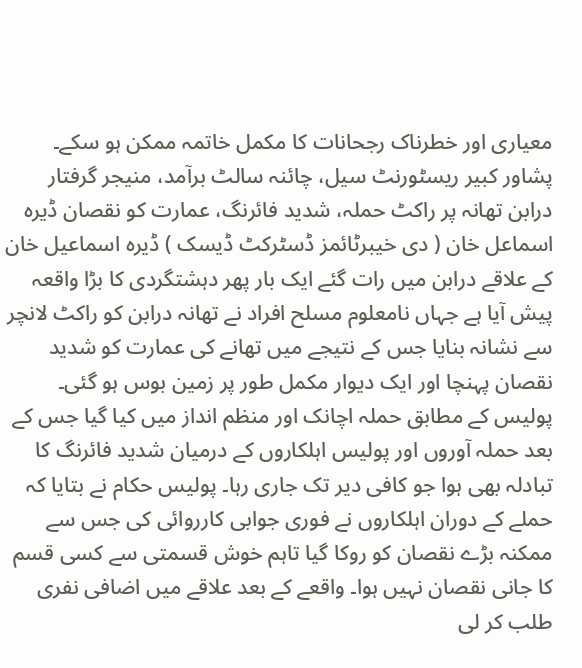معیاری اور خطرناک رجحانات کا مکمل خاتمہ ممکن ہو سکے۔
پشاور کبیر ریسٹورنٹ سیل، چائنہ سالٹ برآمد، منیجر گرفتار
درابن تھانہ پر راکٹ حملہ، شدید فائرنگ، عمارت کو نقصان ڈیرہ اسماعل خان ( دی خیبرٹائمز ڈسٹرکٹ ڈیسک ) ڈیرہ اسماعیل خان کے علاقے درابن میں رات گئے ایک بار پھر دہشتگردی کا بڑا واقعہ پیش آیا ہے جہاں نامعلوم مسلح افراد نے تھانہ درابن کو راکٹ لانچر سے نشانہ بنایا جس کے نتیجے میں تھانے کی عمارت کو شدید نقصان پہنچا اور ایک دیوار مکمل طور پر زمین بوس ہو گئی۔ پولیس کے مطابق حملہ اچانک اور منظم انداز میں کیا گیا جس کے بعد حملہ آوروں اور پولیس اہلکاروں کے درمیان شدید فائرنگ کا تبادلہ بھی ہوا جو کافی دیر تک جاری رہا۔ پولیس حکام نے بتایا کہ حملے کے دوران اہلکاروں نے فوری جوابی کارروائی کی جس سے ممکنہ بڑے نقصان کو روکا گیا تاہم خوش قسمتی سے کسی قسم کا جانی نقصان نہیں ہوا۔ واقعے کے بعد علاقے میں اضافی نفری طلب کر لی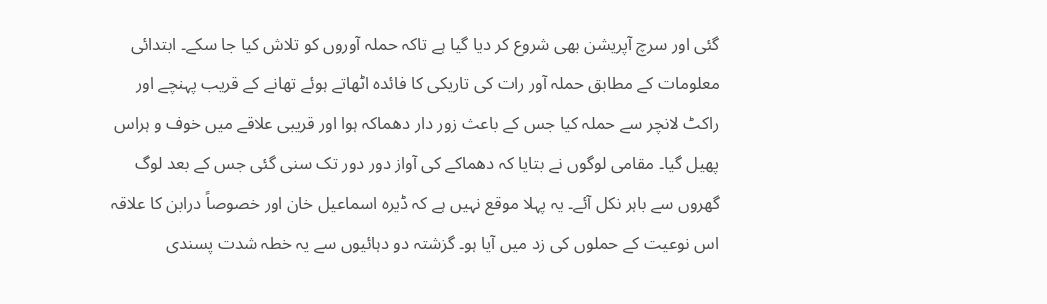گئی اور سرچ آپریشن بھی شروع کر دیا گیا ہے تاکہ حملہ آوروں کو تلاش کیا جا سکے۔ ابتدائی معلومات کے مطابق حملہ آور رات کی تاریکی کا فائدہ اٹھاتے ہوئے تھانے کے قریب پہنچے اور راکٹ لانچر سے حملہ کیا جس کے باعث زور دار دھماکہ ہوا اور قریبی علاقے میں خوف و ہراس پھیل گیا۔ مقامی لوگوں نے بتایا کہ دھماکے کی آواز دور دور تک سنی گئی جس کے بعد لوگ گھروں سے باہر نکل آئے۔ یہ پہلا موقع نہیں ہے کہ ڈیرہ اسماعیل خان اور خصوصاً درابن کا علاقہ اس نوعیت کے حملوں کی زد میں آیا ہو۔ گزشتہ دو دہائیوں سے یہ خطہ شدت پسندی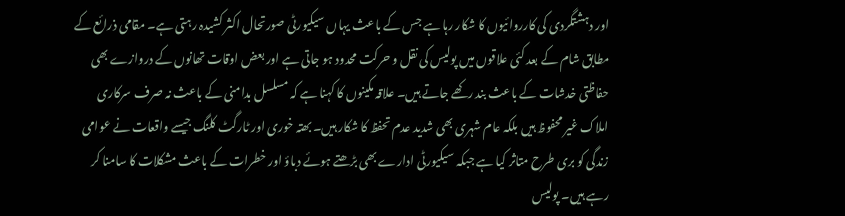اور دہشتگردی کی کارروائیوں کا شکار رہا ہے جس کے باعث یہاں سیکیورٹی صورتحال اکثر کشیدہ رہتی ہے۔ مقامی ذرائع کے مطابق شام کے بعد کئی علاقوں میں پولیس کی نقل و حرکت محدود ہو جاتی ہے اور بعض اوقات تھانوں کے دروازے بھی حفاظتی خدشات کے باعث بند رکھے جاتے ہیں۔ علاقہ مکینوں کا کہنا ہے کہ مسلسل بدامنی کے باعث نہ صرف سرکاری املاک غیر محفوظ ہیں بلکہ عام شہری بھی شدید عدم تحفظ کا شکار ہیں۔ بھتہ خوری اور ٹارگٹ کلنگ جیسے واقعات نے عوامی زندگی کو بری طرح متاثر کیا ہے جبکہ سیکیورٹی ادارے بھی بڑھتے ہوئے دباؤ اور خطرات کے باعث مشکلات کا سامنا کر رہے ہیں۔ پولیس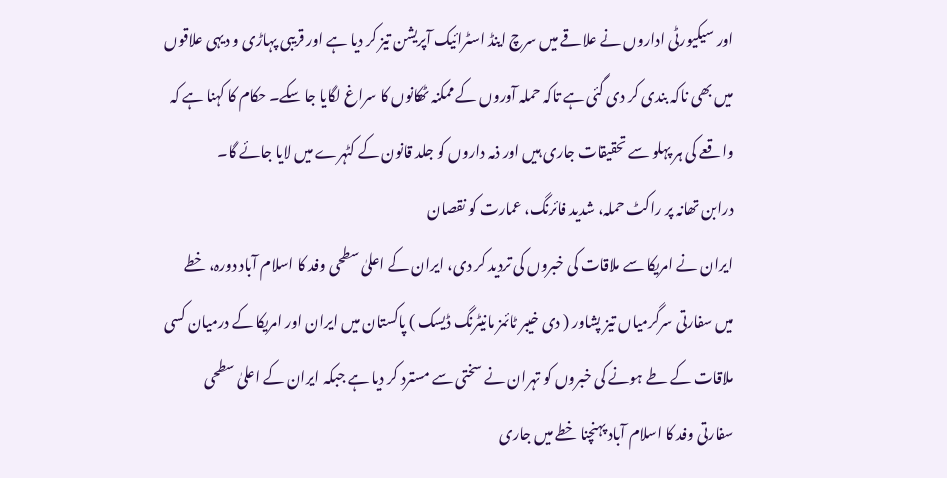اور سیکیورٹی اداروں نے علاقے میں سرچ اینڈ اسٹرائیک آپریشن تیز کر دیا ہے اور قریبی پہاڑی و دیہی علاقوں میں بھی ناکہ بندی کر دی گئی ہے تاکہ حملہ آوروں کے ممکنہ ٹھکانوں کا سراغ لگایا جا سکے۔ حکام کا کہنا ہے کہ واقعے کی ہر پہلو سے تحقیقات جاری ہیں اور ذمہ داروں کو جلد قانون کے کٹہرے میں لایا جائے گا۔
درابن تھانہ پر راکٹ حملہ، شدید فائرنگ، عمارت کو نقصان
ایران نے امریکا سے ملاقات کی خبروں کی تردید کر دی، ایران کے اعلیٰ سطحی وفد کا اسلام آباد دورہ، خطے میں سفارتی سرگرمیاں تیز پشاور ( دی خیبر ٹائمز مانیٹرنگ ڈیسک ) پاکستان میں ایران اور امریکا کے درمیان کسی ملاقات کے طے ہونے کی خبروں کو تہران نے سختی سے مسترد کر دیا ہے جبکہ ایران کے اعلیٰ سطحی سفارتی وفد کا اسلام آباد پہنچنا خطے میں جاری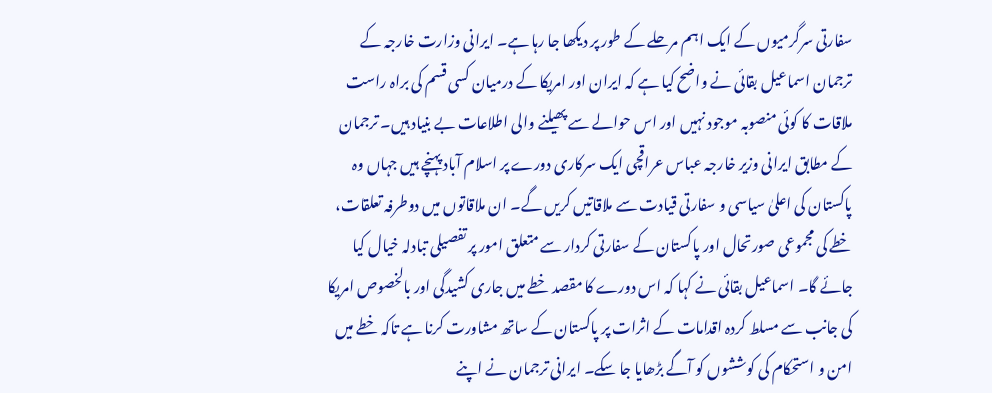سفارتی سرگرمیوں کے ایک اہم مرحلے کے طور پر دیکھا جا رہا ہے۔ ایرانی وزارت خارجہ کے ترجمان اسماعیل بقائی نے واضح کیا ہے کہ ایران اور امریکا کے درمیان کسی قسم کی براہ راست ملاقات کا کوئی منصوبہ موجود نہیں اور اس حوالے سے پھیلنے والی اطلاعات بے بنیاد ہیں۔ ترجمان کے مطابق ایرانی وزیر خارجہ عباس عراقچی ایک سرکاری دورے پر اسلام آباد پہنچے ہیں جہاں وہ پاکستان کی اعلیٰ سیاسی و سفارتی قیادت سے ملاقاتیں کریں گے۔ ان ملاقاتوں میں دوطرفہ تعلقات، خطے کی مجموعی صورتحال اور پاکستان کے سفارتی کردار سے متعلق امور پر تفصیلی تبادلہ خیال کیا جائے گا۔ اسماعیل بقائی نے کہا کہ اس دورے کا مقصد خطے میں جاری کشیدگی اور بالخصوص امریکا کی جانب سے مسلط کردہ اقدامات کے اثرات پر پاکستان کے ساتھ مشاورت کرنا ہے تاکہ خطے میں امن و استحکام کی کوششوں کو آگے بڑھایا جا سکے۔ ایرانی ترجمان نے اپنے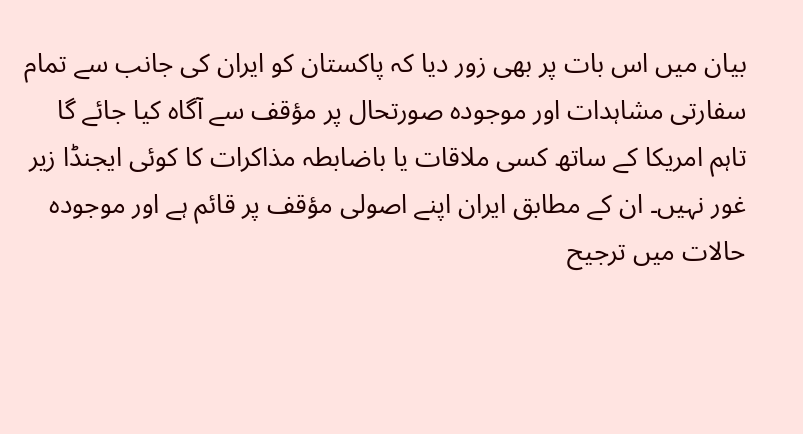بیان میں اس بات پر بھی زور دیا کہ پاکستان کو ایران کی جانب سے تمام سفارتی مشاہدات اور موجودہ صورتحال پر مؤقف سے آگاہ کیا جائے گا تاہم امریکا کے ساتھ کسی ملاقات یا باضابطہ مذاکرات کا کوئی ایجنڈا زیر غور نہیں۔ ان کے مطابق ایران اپنے اصولی مؤقف پر قائم ہے اور موجودہ حالات میں ترجیح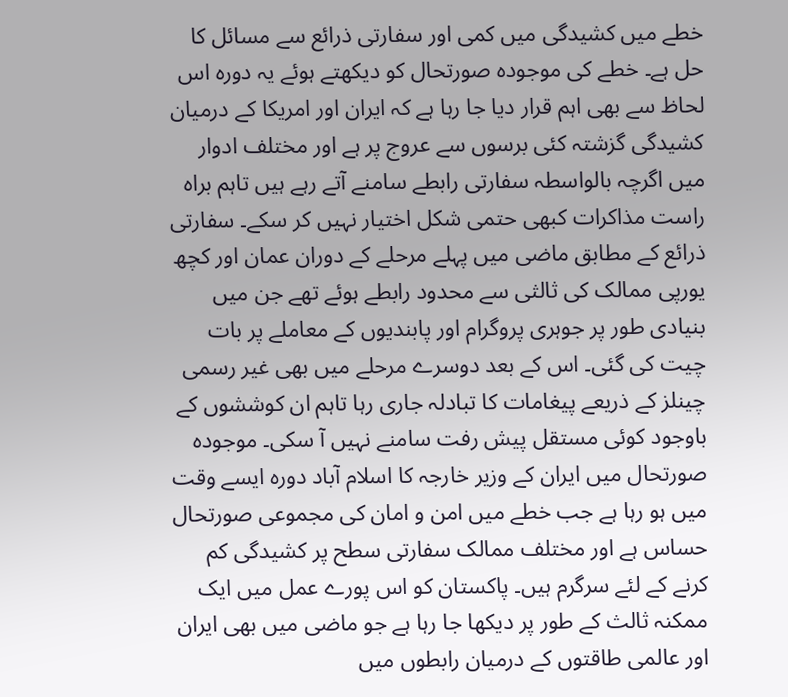خطے میں کشیدگی میں کمی اور سفارتی ذرائع سے مسائل کا حل ہے۔ خطے کی موجودہ صورتحال کو دیکھتے ہوئے یہ دورہ اس لحاظ سے بھی اہم قرار دیا جا رہا ہے کہ ایران اور امریکا کے درمیان کشیدگی گزشتہ کئی برسوں سے عروج پر ہے اور مختلف ادوار میں اگرچہ بالواسطہ سفارتی رابطے سامنے آتے رہے ہیں تاہم براہ راست مذاکرات کبھی حتمی شکل اختیار نہیں کر سکے۔ سفارتی ذرائع کے مطابق ماضی میں پہلے مرحلے کے دوران عمان اور کچھ یورپی ممالک کی ثالثی سے محدود رابطے ہوئے تھے جن میں بنیادی طور پر جوہری پروگرام اور پابندیوں کے معاملے پر بات چیت کی گئی۔ اس کے بعد دوسرے مرحلے میں بھی غیر رسمی چینلز کے ذریعے پیغامات کا تبادلہ جاری رہا تاہم ان کوششوں کے باوجود کوئی مستقل پیش رفت سامنے نہیں آ سکی۔ موجودہ صورتحال میں ایران کے وزیر خارجہ کا اسلام آباد دورہ ایسے وقت میں ہو رہا ہے جب خطے میں امن و امان کی مجموعی صورتحال حساس ہے اور مختلف ممالک سفارتی سطح پر کشیدگی کم کرنے کے لئے سرگرم ہیں۔ پاکستان کو اس پورے عمل میں ایک ممکنہ ثالث کے طور پر دیکھا جا رہا ہے جو ماضی میں بھی ایران اور عالمی طاقتوں کے درمیان رابطوں میں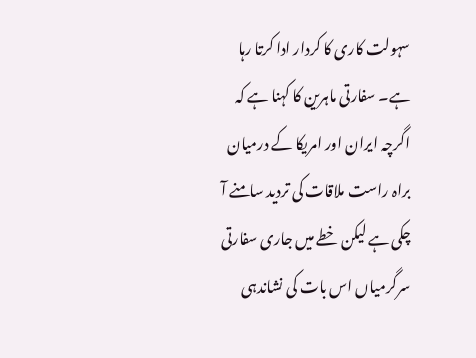سہولت کاری کا کردار ادا کرتا رہا ہے۔ سفارتی ماہرین کا کہنا ہے کہ اگرچہ ایران اور امریکا کے درمیان براہ راست ملاقات کی تردید سامنے آ چکی ہے لیکن خطے میں جاری سفارتی سرگرمیاں اس بات کی نشاندہی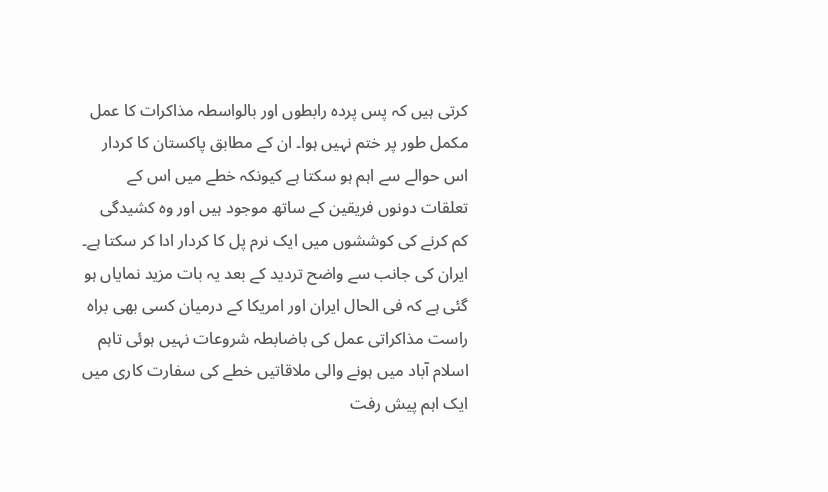کرتی ہیں کہ پس پردہ رابطوں اور بالواسطہ مذاکرات کا عمل مکمل طور پر ختم نہیں ہوا۔ ان کے مطابق پاکستان کا کردار اس حوالے سے اہم ہو سکتا ہے کیونکہ خطے میں اس کے تعلقات دونوں فریقین کے ساتھ موجود ہیں اور وہ کشیدگی کم کرنے کی کوششوں میں ایک نرم پل کا کردار ادا کر سکتا ہے۔ ایران کی جانب سے واضح تردید کے بعد یہ بات مزید نمایاں ہو گئی ہے کہ فی الحال ایران اور امریکا کے درمیان کسی بھی براہ راست مذاکراتی عمل کی باضابطہ شروعات نہیں ہوئی تاہم اسلام آباد میں ہونے والی ملاقاتیں خطے کی سفارت کاری میں ایک اہم پیش رفت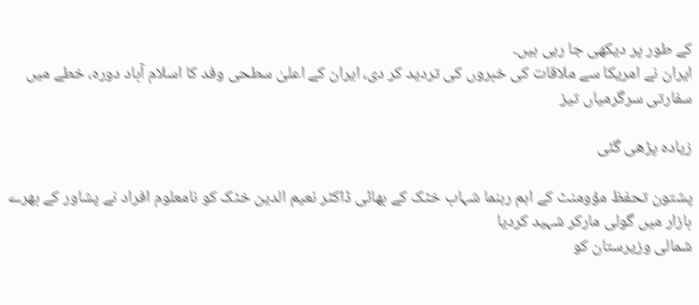کے طور پر دیکھی جا رہی ہیں۔
ایران نے امریکا سے ملاقات کی خبروں کی تردید کر دی، ایران کے اعلیٰ سطحی وفد کا اسلام آباد دورہ، خطے میں سفارتی سرگرمیاں تیز

زیادہ پڑھی گئی

پشتون تحفظ مؤومنٹ کے اہم رہنما شہاب خٹک کے بھائی ڈاکٹر نعیم الدین خٹک کو نامعلوم افراد نے پشاور کے بھرے بازار میں گولی مارکر شہید کردیا
شمالی وزیرستان کو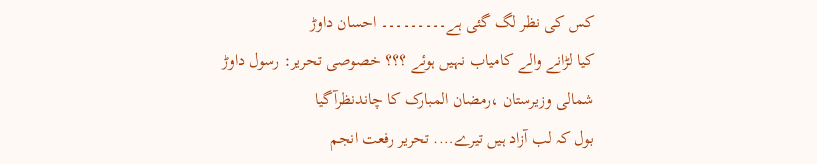کس کی نظر لگ گئی ہے۔۔۔۔۔۔۔۔۔ احسان داوڑ
کیا لڑانے والے کامیاب نہیں ہوئے ؟؟؟ خصوصی تحریر: رسول داوڑ
شمالی وزیرستان ،رمضان المبارک کا چاندنظرآگیا
بول کہ لب آزاد ہیں تیرے…. تحریر رفعت انجم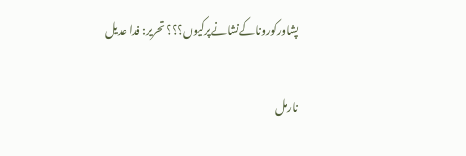پشاورکوروناکےنشانےپرکیوں؟؟؟ تحریر: فدا عدیل

نارمل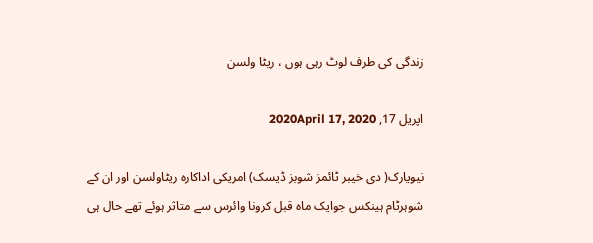زندگی کی طرف لوٹ رہی ہوں ، ریٹا ولسن

اپریل 17, 2020April 17, 2020

نیویارک( دی خیبر ٹائمز شوبز ڈیسک) امریکی اداکارہ ریٹاولسن اور ان کے شوہرٹام ہینکس جوایک ماہ قبل کرونا وائرس سے متاثر ہوئے تھے حال ہی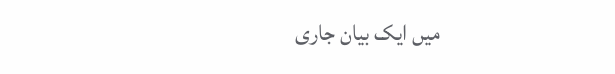میں ایک بیان جاری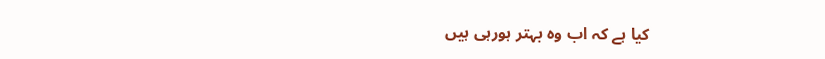کیا ہے کہ اب وہ بہتر ہورہی ہیں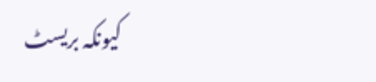کیونکہ بریسٹ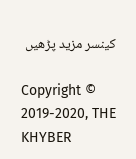کینسر مزید پڑھیں

Copyright © 2019-2020, THE KHYBER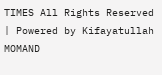TIMES All Rights Reserved | Powered by Kifayatullah MOMAND